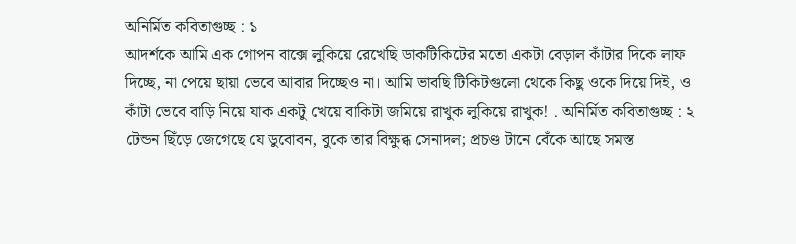অনির্মিত কবিতাগুচ্ছ : ১
আদর্শকে আমি এক গোপন বাক্সে লুকিয়ে রেখেছি ডাকটিকিটের মতো একটা বেড়াল কাঁটার দিকে লাফ দিচ্ছে, না পেয়ে ছায়া ভেবে আবার দিচ্ছেও না। আমি ভাবছি টিকিটগুলো থেকে কিছু ওকে দিয়ে দিই, ও কাঁটা ভেবে বাড়ি নিয়ে যাক একটু খেয়ে বাকিটা জমিয়ে রাখুক লুকিয়ে রাখুক! . অনির্মিত কবিতাগুচ্ছ : ২ টেন্ডন ছিঁড়ে জেগেছে যে ডুবোবন, বুকে তার বিক্ষুব্ধ সেনাদল; প্রচণ্ড টানে বেঁকে আছে সমস্ত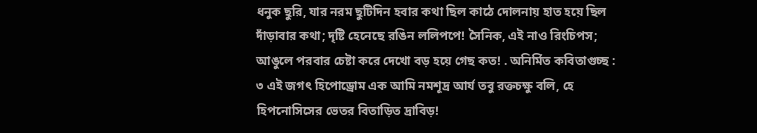ধনুক ছুরি, যার নরম ছুটিদিন হবার কথা ছিল কাঠে দোলনায় হাত হয়ে ছিল দাঁড়াবার কথা; দৃষ্টি হেনেছে রঙিন ললিপপে! সৈনিক, এই নাও রিংচিপস; আঙুলে পরবার চেষ্টা করে দেখো বড় হয়ে গেছ কত! . অনির্মিত কবিতাগুচ্ছ : ৩ এই জগৎ হিপোড্রোম এক আমি নমশূদ্র আর্য তবু রক্তচক্ষু বলি, হে হিপনোসিসের ভেতর বিতাড়িত দ্রাবিড়!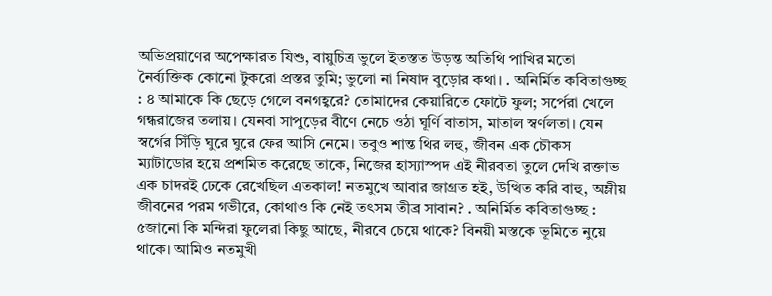অভিপ্রয়াণের অপেক্ষারত যিশু, বায়ুচিত্র ভুলে ইতস্তত উড়ন্ত অতিথি পাখির মতো নৈর্ব্যক্তিক কোনো টুকরো প্রস্তর তুমি; ভুলো না নিষাদ বুড়োর কথা। . অনির্মিত কবিতাগুচ্ছ : ৪ আমাকে কি ছেড়ে গেলে বনগহ্বরে? তোমাদের কেয়ারিতে ফোটে ফুল; সর্পেরা খেলে গন্ধরাজের তলায়। যেনবা সাপুড়ের বীণে নেচে ওঠা ঘূর্ণি বাতাস, মাতাল স্বর্ণলতা। যেন স্বর্গের সিঁড়ি ঘুরে ঘুরে ফের আসি নেমে। তবুও শান্ত থির লহু, জীবন এক চৌকস ম্যাটাডোর হয়ে প্রশমিত করেছে তাকে, নিজের হাস্যাস্পদ এই নীরবতা তুলে দেখি রক্তাভ এক চাদরই ঢেকে রেখেছিল এতকাল! নতমুখে আবার জাগ্রত হই, উত্থিত করি বাহু, অম্লীয় জীবনের পরম গভীরে, কোথাও কি নেই তৎসম তীব্র সাবান? . অনির্মিত কবিতাগুচ্ছ : ৫জানো কি মন্দিরা ফুলেরা কিছু আছে, নীরবে চেয়ে থাকে? বিনয়ী মস্তকে ভূমিতে নুয়ে থাকে। আমিও নতমুখী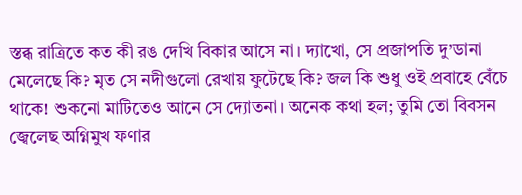স্তব্ধ রাত্রিতে কত কী রঙ দেখি বিকার আসে না। দ্যাখো, সে প্রজাপতি দু’ডানা মেলেছে কি? মৃত সে নদীগুলো রেখায় ফুটেছে কি? জল কি শুধু ওই প্রবাহে বেঁচে থাকে! শুকনো মাটিতেও আনে সে দ্যোতনা। অনেক কথা হল; তুমি তো বিবসন জ্বেলেছ অগ্নিমুখ ফণার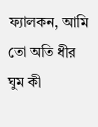ফ্যালকন, আমি তো অতি ধীর ঘুম কী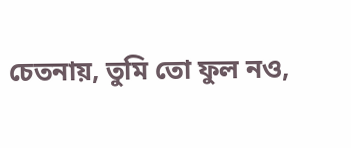চেতনায়, তুমি তো ফুল নও,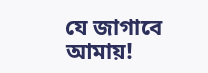যে জাগাবে আমায়!